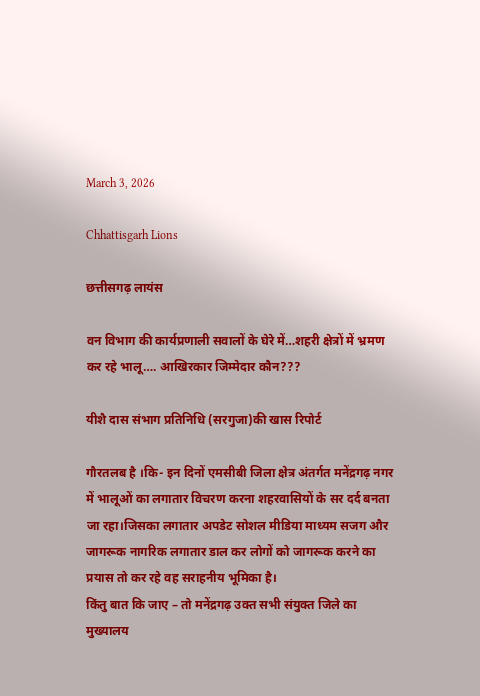March 3, 2026

Chhattisgarh Lions

छत्तीसगढ़ लायंस

वन विभाग की कार्यप्रणाली सवालों के घेरे में…शहरी क्षेत्रों में भ्रमण कर रहे भालू…. आखिरकार जिम्मेदार कौन???

यीशै दास संभाग प्रतिनिधि (सरगुजा)की खास रिपोर्ट

गौरतलब है ।कि- इन दिनों एमसीबी जिला क्षेत्र अंतर्गत मनेंद्रगढ़ नगर में भालूओं का लगातार विचरण करना शहरवासियों के सर दर्द बनता जा रहा।जिसका लगातार अपडेट सोशल मीडिया माध्यम सजग और जागरूक नागरिक लगातार डाल कर लोगों को जागरूक करने का प्रयास तो कर रहे वह सराहनीय भूमिका है।
किंतु बात कि जाए – तो मनेंद्रगढ़ उक्त सभी संयुक्त जिले का मुख्यालय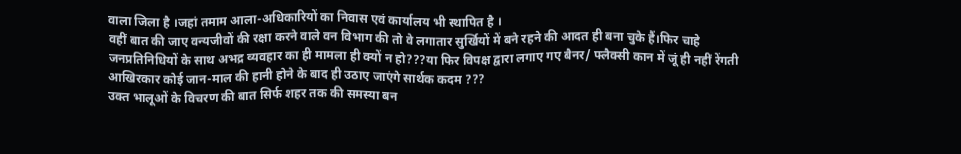वाला जिला है ।जहां तमाम आला-अधिकारियों का निवास एवं कार्यालय भी स्थापित है ।
वहीं बात की जाए वन्यजीवों की रक्षा करने वाले वन विभाग की तो वे लगातार सुर्खियों में बने रहने की आदत ही बना चुके हैं।फिर चाहे जनप्रतिनिधियों के साथ अभद्र व्यवहार का ही मामला ही क्यों न हो???या फिर विपक्ष द्वारा लगाए गए बैनर/ फ्लैक्सी कान में जूं ही नहीं रेंगती आखिरकार कोई जान-माल की हानी होने के बाद ही उठाए जाएंगे सार्थक कदम ???
उक्त भालूओं के विचरण की बात सिर्फ शहर तक की समस्या बन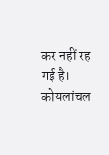कर नहीं रह गई है। कोयलांचल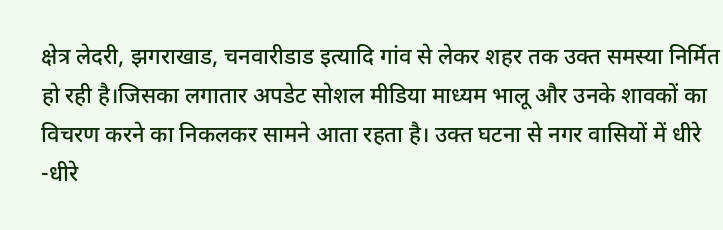क्षेत्र लेदरी, झगराखाड, चनवारीडाड इत्यादि गांव से लेकर शहर तक उक्त समस्या निर्मित हो रही है।जिसका लगातार अपडेट सोशल मीडिया माध्यम भालू और उनके शावकों का  विचरण करने का निकलकर सामने आता रहता है। उक्त घटना से नगर वासियों में धीरे -धीरे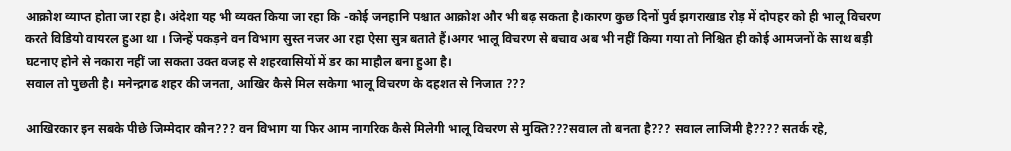आक्रोश व्याप्त होता जा रहा है। अंदेशा यह भी व्यक्त किया जा रहा कि -कोई जनहानि पश्चात आक्रोश और भी बढ़ सकता है।कारण कुछ दिनों पुर्व झगराखाड रोड़ में दोपहर को ही भालू विचरण करते विडियो वायरल हुआ था । जिन्हें पकड़ने वन विभाग सुस्त नजर आ रहा ऐसा सुत्र बताते हैं।अगर भालू विचरण से बचाव अब भी नहीं किया गया तो निश्चित ही कोई आमजनों के साथ बड़ी घटनाए होने से नकारा नहीं जा सकता उक्त वजह से शहरवासियों में डर का माहौल बना हुआ है।
सवाल तो पुछती है। मनेन्द्रगढ शहर की जनता, आखिर कैसे मिल सकेगा भालू विचरण के दहशत से निजात ???

आखिरकार इन सबके पीछे जिम्मेदार‌ कौन??? वन विभाग या फिर आम नागरिक कैसे मिलेगी भालू विचरण से मुक्ति???सवाल तो बनता है??? सवाल लाजिमी है???? सतर्क रहे,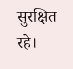सुरक्षित रहे।